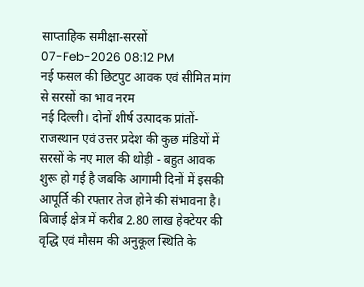साप्ताहिक समीक्षा-सरसों
07-Feb-2026 08:12 PM
नई फसल की छिटपुट आवक एवं सीमित मांग से सरसों का भाव नरम
नई दिल्ली। दोनों शीर्ष उत्पादक प्रांतों- राजस्थान एवं उत्तर प्रदेश की कुछ मंडियों में सरसों के नए माल की थोड़ी - बहुत आवक शुरू हो गई है जबकि आगामी दिनों में इसकी आपूर्ति की रफ्तार तेज होने की संभावना है। बिजाई क्षेत्र में करीब 2.80 लाख हेक्टेयर की वृद्धि एवं मौसम की अनुकूल स्थिति के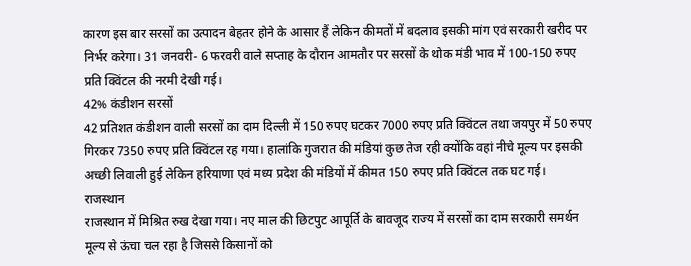कारण इस बार सरसों का उत्पादन बेहतर होने के आसार हैं लेकिन कीमतों में बदलाव इसकी मांग एवं सरकारी खरीद पर निर्भर करेगा। 31 जनवरी- 6 फरवरी वाले सप्ताह के दौरान आमतौर पर सरसों के थोक मंडी भाव में 100-150 रुपए प्रति क्विंटल की नरमी देखी गई।
42% कंडीशन सरसों
42 प्रतिशत कंडीशन वाली सरसों का दाम दिल्ली में 150 रुपए घटकर 7000 रुपए प्रति क्विंटल तथा जयपुर में 50 रुपए गिरकर 7350 रुपए प्रति क्विंटल रह गया। हालांकि गुजरात की मंडियां कुछ तेज रही क्योंकि वहां नीचे मूल्य पर इसकी अच्छी लिवाली हुई लेकिन हरियाणा एवं मध्य प्रदेश की मंडियों में कीमत 150 रुपए प्रति क्विंटल तक घट गई।
राजस्थान
राजस्थान में मिश्रित रुख देखा गया। नए माल की छिटपुट आपूर्ति के बावजूद राज्य में सरसों का दाम सरकारी समर्थन मूल्य से ऊंचा चल रहा है जिससे किसानों को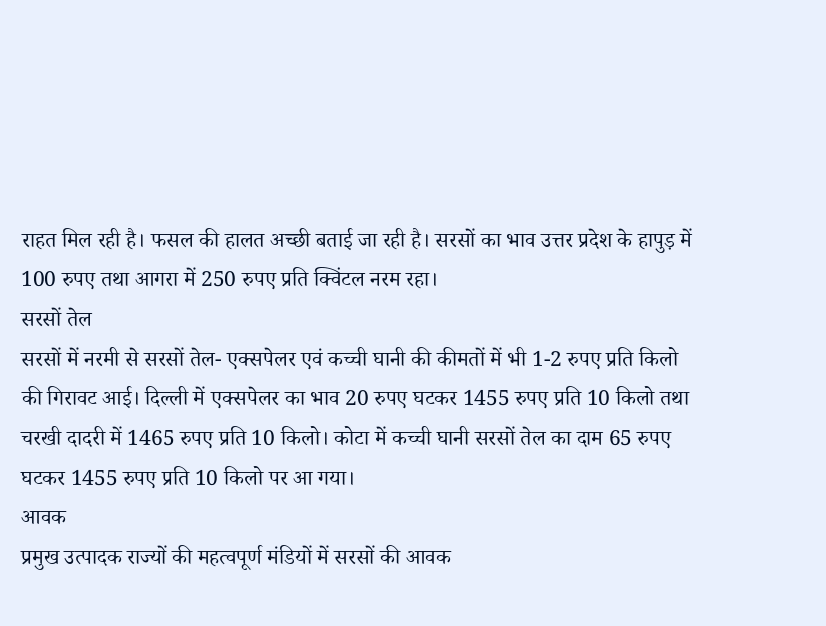राहत मिल रही है। फसल की हालत अच्छी बताई जा रही है। सरसों का भाव उत्तर प्रदेश के हापुड़ में 100 रुपए तथा आगरा में 250 रुपए प्रति क्विंटल नरम रहा।
सरसों तेल
सरसों में नरमी से सरसों तेल- एक्सपेलर एवं कच्ची घानी की कीमतों में भी 1-2 रुपए प्रति किलो की गिरावट आई। दिल्ली में एक्सपेलर का भाव 20 रुपए घटकर 1455 रुपए प्रति 10 किलो तथा चरखी दादरी में 1465 रुपए प्रति 10 किलो। कोटा में कच्ची घानी सरसों तेल का दाम 65 रुपए घटकर 1455 रुपए प्रति 10 किलो पर आ गया।
आवक
प्रमुख उत्पादक राज्यों की महत्वपूर्ण मंडियों में सरसों की आवक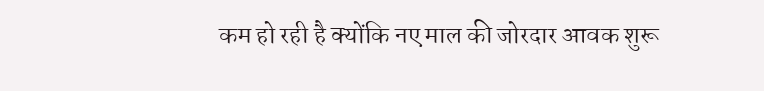कम हो रही है क्योंकि नए माल की जोरदार आवक शुरू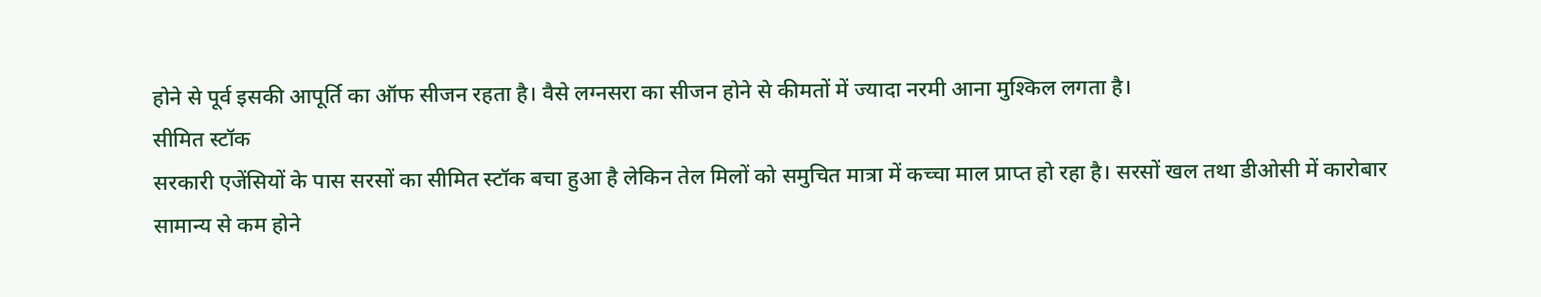होने से पूर्व इसकी आपूर्ति का ऑफ सीजन रहता है। वैसे लग्नसरा का सीजन होने से कीमतों में ज्यादा नरमी आना मुश्किल लगता है।
सीमित स्टॉक
सरकारी एजेंसियों के पास सरसों का सीमित स्टॉक बचा हुआ है लेकिन तेल मिलों को समुचित मात्रा में कच्चा माल प्राप्त हो रहा है। सरसों खल तथा डीओसी में कारोबार सामान्य से कम होने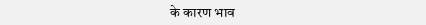के कारण भाव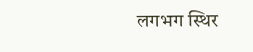लगभग स्थिर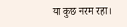या कुछ नरम रहा।